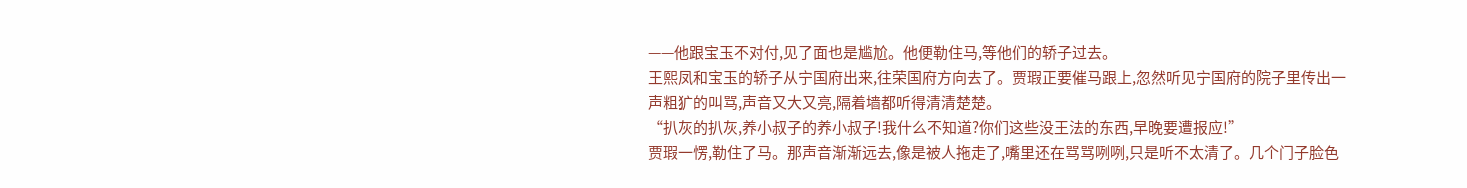——他跟宝玉不对付,见了面也是尴尬。他便勒住马,等他们的轿子过去。
王熙凤和宝玉的轿子从宁国府出来,往荣国府方向去了。贾瑕正要催马跟上,忽然听见宁国府的院子里传出一声粗犷的叫骂,声音又大又亮,隔着墙都听得清清楚楚。
“扒灰的扒灰,养小叔子的养小叔子!我什么不知道?你们这些没王法的东西,早晚要遭报应!”
贾瑕一愣,勒住了马。那声音渐渐远去,像是被人拖走了,嘴里还在骂骂咧咧,只是听不太清了。几个门子脸色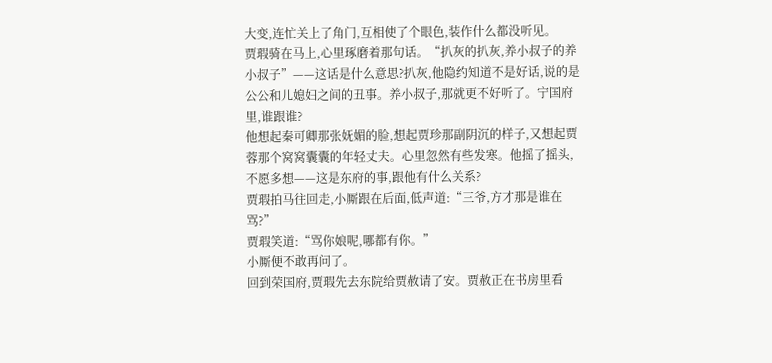大变,连忙关上了角门,互相使了个眼色,装作什么都没听见。
贾瑕骑在马上,心里琢磨着那句话。“扒灰的扒灰,养小叔子的养小叔子”——这话是什么意思?扒灰,他隐约知道不是好话,说的是公公和儿媳妇之间的丑事。养小叔子,那就更不好听了。宁国府里,谁跟谁?
他想起秦可卿那张妩媚的脸,想起贾珍那副阴沉的样子,又想起贾蓉那个窝窝囊囊的年轻丈夫。心里忽然有些发寒。他摇了摇头,不愿多想——这是东府的事,跟他有什么关系?
贾瑕拍马往回走,小厮跟在后面,低声道:“三爷,方才那是谁在骂?”
贾瑕笑道:“骂你娘呢,哪都有你。”
小厮便不敢再问了。
回到荣国府,贾瑕先去东院给贾赦请了安。贾赦正在书房里看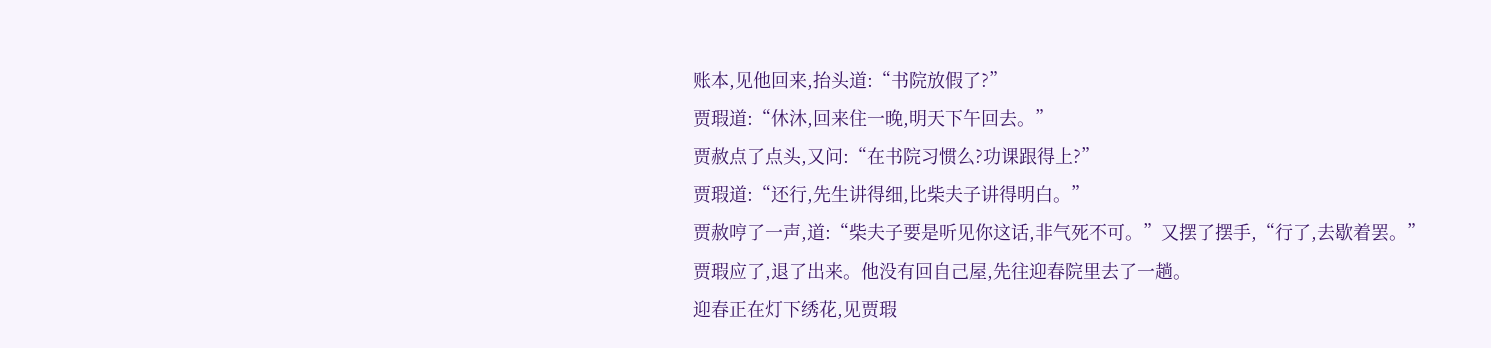账本,见他回来,抬头道:“书院放假了?”
贾瑕道:“休沐,回来住一晚,明天下午回去。”
贾赦点了点头,又问:“在书院习惯么?功课跟得上?”
贾瑕道:“还行,先生讲得细,比柴夫子讲得明白。”
贾赦哼了一声,道:“柴夫子要是听见你这话,非气死不可。”又摆了摆手,“行了,去歇着罢。”
贾瑕应了,退了出来。他没有回自己屋,先往迎春院里去了一趟。
迎春正在灯下绣花,见贾瑕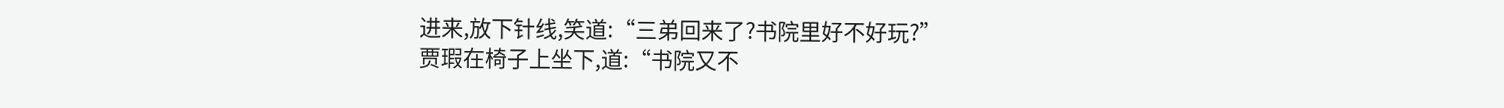进来,放下针线,笑道:“三弟回来了?书院里好不好玩?”
贾瑕在椅子上坐下,道:“书院又不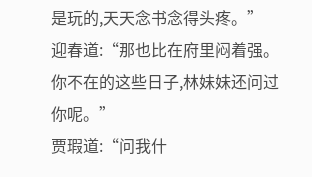是玩的,天天念书念得头疼。”
迎春道:“那也比在府里闷着强。你不在的这些日子,林妹妹还问过你呢。”
贾瑕道:“问我什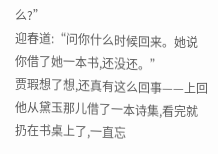么?”
迎春道:“问你什么时候回来。她说你借了她一本书,还没还。”
贾瑕想了想,还真有这么回事——上回他从黛玉那儿借了一本诗集,看完就扔在书桌上了,一直忘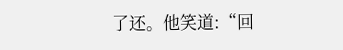了还。他笑道:“回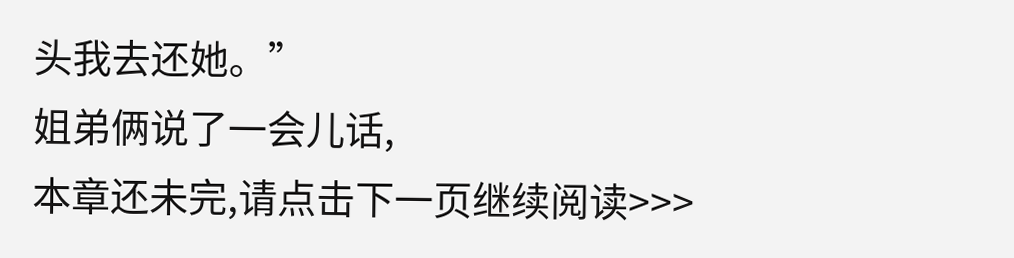头我去还她。”
姐弟俩说了一会儿话,
本章还未完,请点击下一页继续阅读>>>